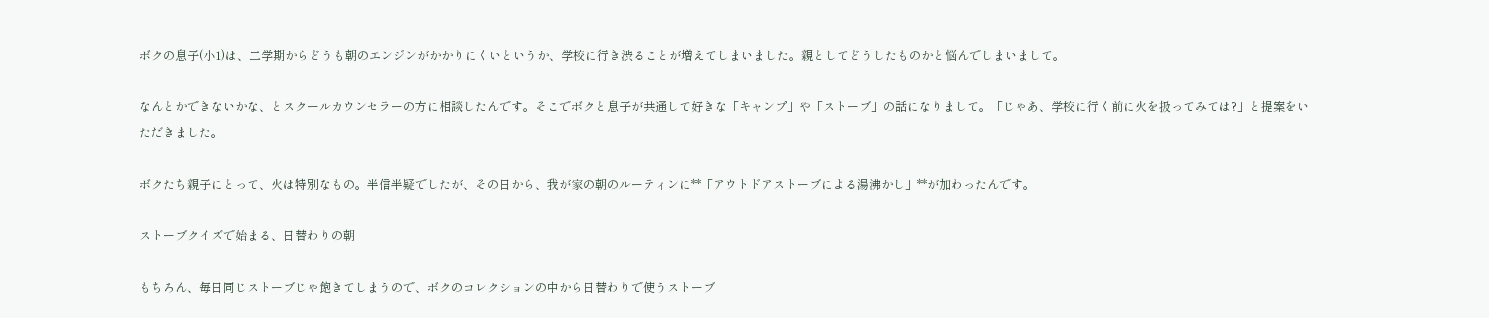ボクの息子(小1)は、二学期からどうも朝のエンジンがかかりにくいというか、学校に行き渋ることが増えてしまいました。親としてどうしたものかと悩んでしまいまして。

なんとかできないかな、とスクールカウンセラーの方に相談したんです。そこでボクと息子が共通して好きな「キャンプ」や「ストーブ」の話になりまして。「じゃあ、学校に行く前に火を扱ってみては?」と提案をいただきました。

ボクたち親子にとって、火は特別なもの。半信半疑でしたが、その日から、我が家の朝のルーティンに**「アウトドアストーブによる湯沸かし」**が加わったんです。

ストーブクイズで始まる、日替わりの朝

もちろん、毎日同じストーブじゃ飽きてしまうので、ボクのコレクションの中から日替わりで使うストーブ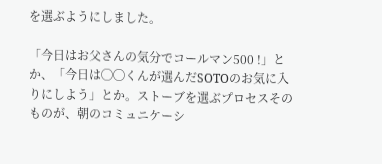を選ぶようにしました。

「今日はお父さんの気分でコールマン500 !」とか、「今日は◯◯くんが選んだSOTOのお気に入りにしよう」とか。ストーブを選ぶプロセスそのものが、朝のコミュニケーシ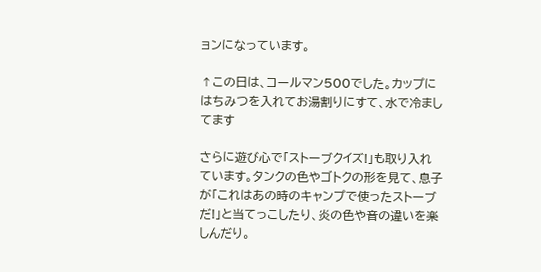ョンになっています。

↑この日は、コールマン500でした。カップにはちみつを入れてお湯割りにすて、水で冷ましてます

さらに遊び心で「ストーブクイズ!」も取り入れています。タンクの色やゴトクの形を見て、息子が「これはあの時のキャンプで使ったストーブだ!」と当てっこしたり、炎の色や音の違いを楽しんだり。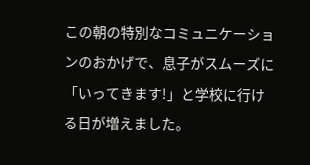この朝の特別なコミュニケーションのおかげで、息子がスムーズに「いってきます!」と学校に行ける日が増えました。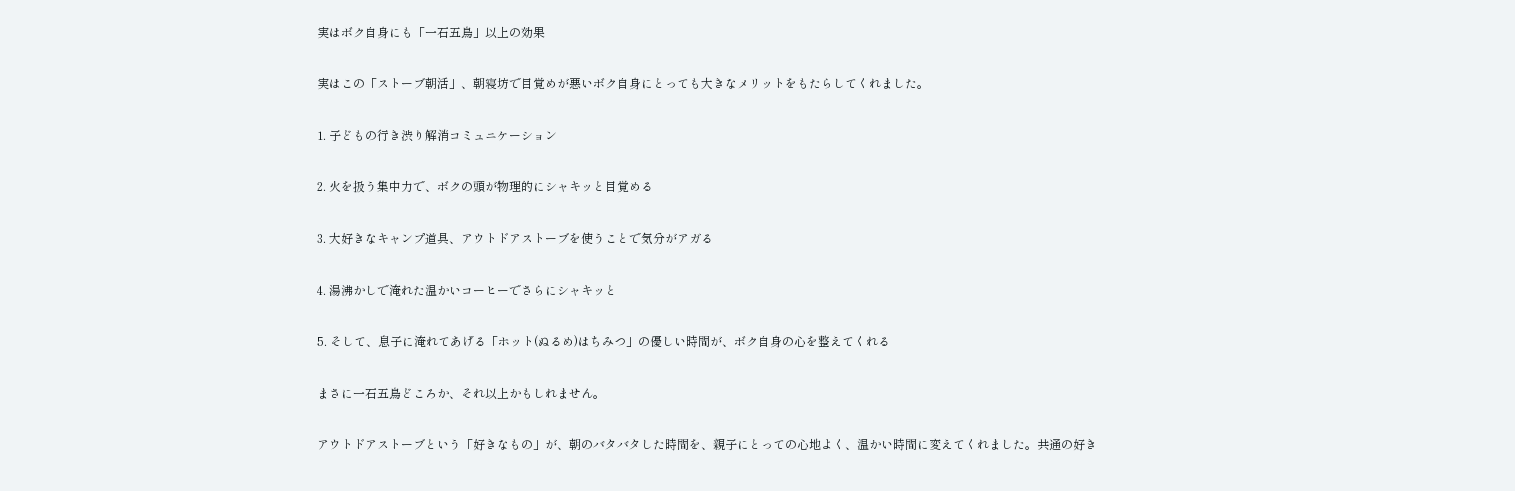実はボク自身にも「一石五鳥」以上の効果

実はこの「ストーブ朝活」、朝寝坊で目覚めが悪いボク自身にとっても大きなメリットをもたらしてくれました。

1. 子どもの行き渋り解消コミュニケーション

2. 火を扱う集中力で、ボクの頭が物理的にシャキッと目覚める

3. 大好きなキャンプ道具、アウトドアストーブを使うことで気分がアガる

4. 湯沸かしで淹れた温かいコーヒーでさらにシャキッと

5. そして、息子に淹れてあげる「ホット(ぬるめ)はちみつ」の優しい時間が、ボク自身の心を整えてくれる

まさに一石五鳥どころか、それ以上かもしれません。

アウトドアストーブという「好きなもの」が、朝のバタバタした時間を、親子にとっての心地よく、温かい時間に変えてくれました。共通の好き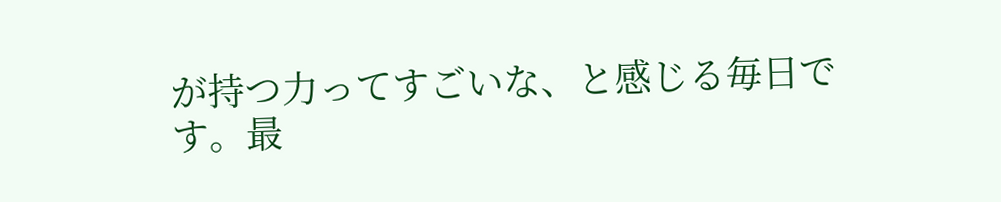が持つ力ってすごいな、と感じる毎日です。最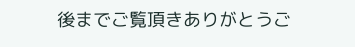後までご覧頂きありがとうご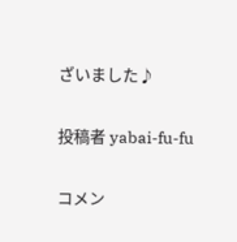ざいました♪

投稿者 yabai-fu-fu

コメン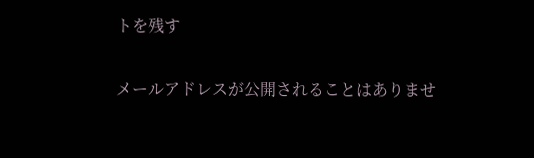トを残す

メールアドレスが公開されることはありませ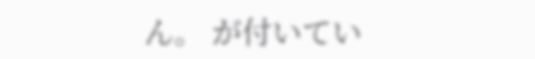ん。 が付いてい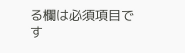る欄は必須項目です